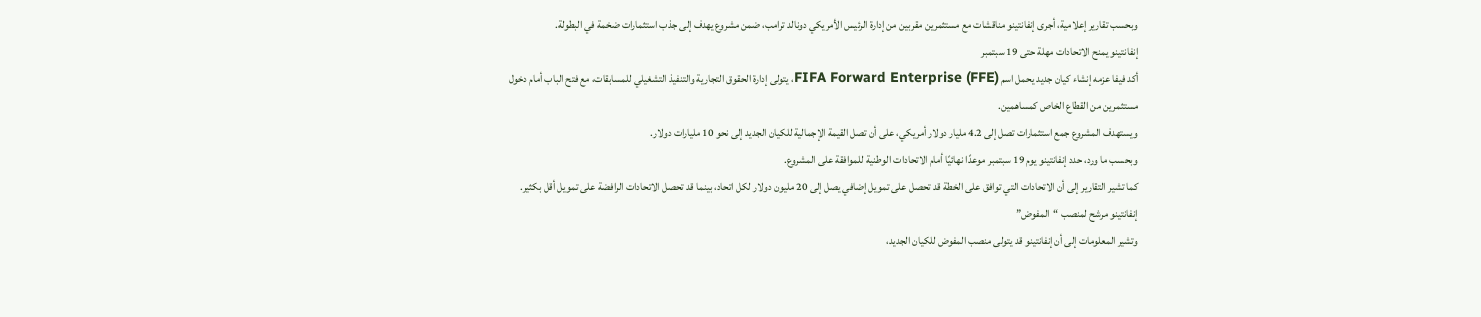وبحسب تقارير إعلامية، أجرى إنفانتينو مناقشات مع مستثمرين مقربين من إدارة الرئيس الأمريكي دونالد ترامب، ضمن مشروع يهدف إلى جذب استثمارات ضخمة في البطولة.
إنفانتينو يمنح الاتحادات مهلة حتى 19 سبتمبر
أكد فيفا عزمه إنشاء كيان جديد يحمل اسم FIFA Forward Enterprise (FFE)، يتولى إدارة الحقوق التجارية والتنفيذ التشغيلي للمسابقات، مع فتح الباب أمام دخول مستثمرين من القطاع الخاص كمساهمين.
ويستهدف المشروع جمع استثمارات تصل إلى 4.2 مليار دولار أمريكي، على أن تصل القيمة الإجمالية للكيان الجديد إلى نحو 10 مليارات دولار.
وبحسب ما ورد، حدد إنفانتينو يوم 19 سبتمبر موعدًا نهائيًا أمام الاتحادات الوطنية للموافقة على المشروع.
كما تشير التقارير إلى أن الاتحادات التي توافق على الخطة قد تحصل على تمويل إضافي يصل إلى 20 مليون دولار لكل اتحاد، بينما قد تحصل الاتحادات الرافضة على تمويل أقل بكثير.
إنفانتينو مرشح لمنصب “المفوض”
وتشير المعلومات إلى أن إنفانتينو قد يتولى منصب المفوض للكيان الجديد،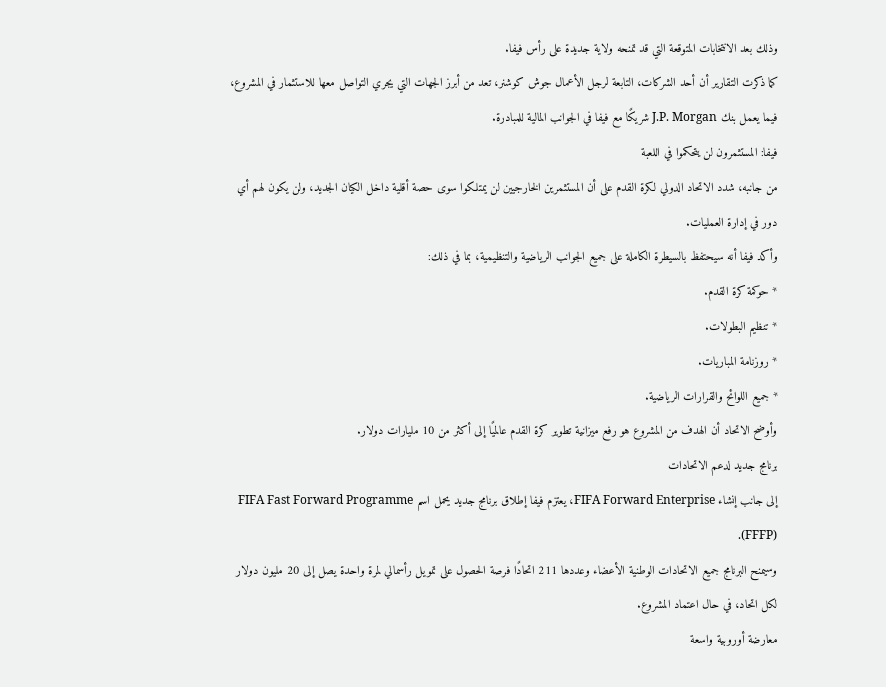وذلك بعد الانتخابات المتوقعة التي قد تمنحه ولاية جديدة على رأس فيفا.
كما ذكرت التقارير أن أحد الشركات، التابعة لرجل الأعمال جوش كوشنر، تعد من أبرز الجهات التي يجري التواصل معها للاستثمار في المشروع، فيما يعمل بنك J.P. Morgan شريكًا مع فيفا في الجوانب المالية للمبادرة.
فيفا: المستثمرون لن يتحكموا في اللعبة
من جانبه، شدد الاتحاد الدولي لكرة القدم على أن المستثمرين الخارجيين لن يمتلكوا سوى حصة أقلية داخل الكيان الجديد، ولن يكون لهم أي دور في إدارة العمليات.
وأكد فيفا أنه سيحتفظ بالسيطرة الكاملة على جميع الجوانب الرياضية والتنظيمية، بما في ذلك:
* حوكمة كرة القدم.
* تنظيم البطولات.
* روزنامة المباريات.
* جميع اللوائح والقرارات الرياضية.
وأوضح الاتحاد أن الهدف من المشروع هو رفع ميزانية تطوير كرة القدم عالميًا إلى أكثر من 10 مليارات دولار.
برنامج جديد لدعم الاتحادات
إلى جانب إنشاء FIFA Forward Enterprise، يعتزم فيفا إطلاق برنامج جديد يحمل اسم FIFA Fast Forward Programme (FFFP).
وسيمنح البرنامج جميع الاتحادات الوطنية الأعضاء وعددها 211 اتحادًا فرصة الحصول على تمويل رأسمالي لمرة واحدة يصل إلى 20 مليون دولار لكل اتحاد، في حال اعتماد المشروع.
معارضة أوروبية واسعة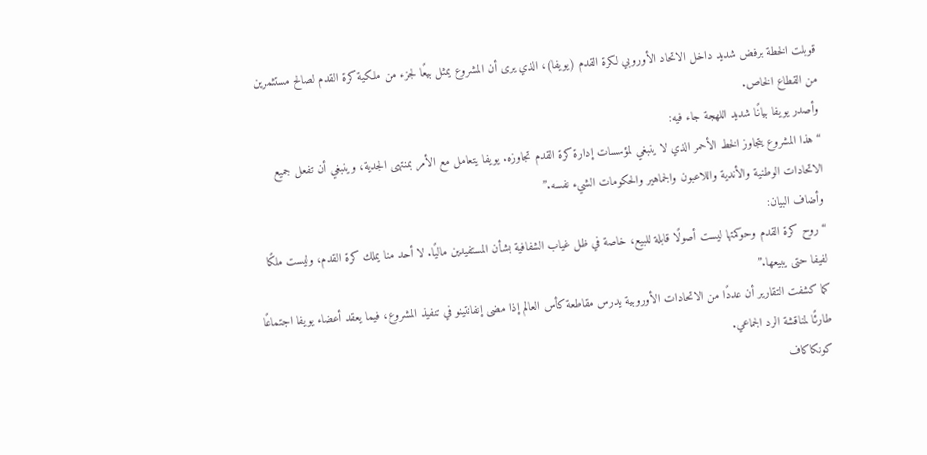قوبلت الخطة برفض شديد داخل الاتحاد الأوروبي لكرة القدم (يويفا)، الذي يرى أن المشروع يمثل بيعًا لجزء من ملكية كرة القدم لصالح مستثمرين من القطاع الخاص.
وأصدر يويفا بيانًا شديد اللهجة جاء فيه:
“هذا المشروع يتجاوز الخط الأحمر الذي لا ينبغي لمؤسسات إدارة كرة القدم تجاوزه. يويفا يتعامل مع الأمر بمنتهى الجدية، وينبغي أن تفعل جميع الاتحادات الوطنية والأندية واللاعبون والجماهير والحكومات الشيء نفسه.”
وأضاف البيان:
“روح كرة القدم وحوكمتها ليست أصولًا قابلة للبيع، خاصة في ظل غياب الشفافية بشأن المستفيدين ماليًا. لا أحد منا يملك كرة القدم، وليست ملكًا لفيفا حتى يبيعها.”
كما كشفت التقارير أن عددًا من الاتحادات الأوروبية يدرس مقاطعة كأس العالم إذا مضى إنفانتينو في تنفيذ المشروع، فيما يعقد أعضاء يويفا اجتماعًا طارئًا لمناقشة الرد الجماعي.
كونكاكاف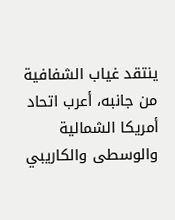ينتقد غياب الشفافية
من جانبه، أعرب اتحاد أمريكا الشمالية والوسطى والكاريبي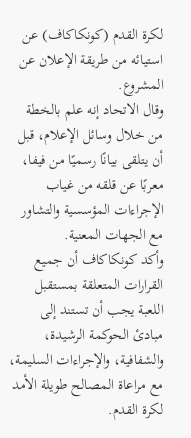لكرة القدم (كونكاكاف) عن استيائه من طريقة الإعلان عن المشروع.
وقال الاتحاد إنه علم بالخطة من خلال وسائل الإعلام، قبل أن يتلقى بيانًا رسميًا من فيفا، معربًا عن قلقه من غياب الإجراءات المؤسسية والتشاور مع الجهات المعنية.
وأكد كونكاكاف أن جميع القرارات المتعلقة بمستقبل اللعبة يجب أن تستند إلى مبادئ الحوكمة الرشيدة، والشفافية، والإجراءات السليمة، مع مراعاة المصالح طويلة الأمد لكرة القدم.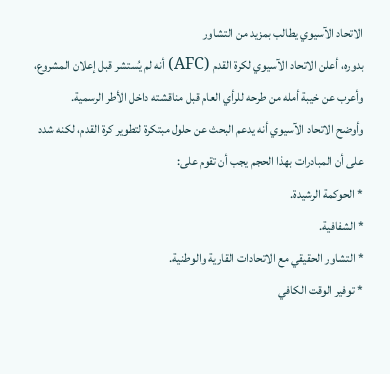الاتحاد الآسيوي يطالب بمزيد من التشاور
بدوره، أعلن الاتحاد الآسيوي لكرة القدم (AFC) أنه لم يُستشر قبل إعلان المشروع، وأعرب عن خيبة أمله من طرحه للرأي العام قبل مناقشته داخل الأطر الرسمية.
وأوضح الاتحاد الآسيوي أنه يدعم البحث عن حلول مبتكرة لتطوير كرة القدم، لكنه شدد على أن المبادرات بهذا الحجم يجب أن تقوم على:
* الحوكمة الرشيدة.
* الشفافية.
* التشاور الحقيقي مع الاتحادات القارية والوطنية.
* توفير الوقت الكافي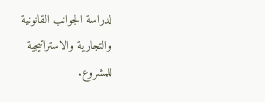لدراسة الجوانب القانونية والتجارية والاستراتيجية للمشروع.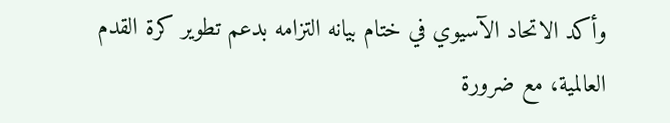وأكد الاتحاد الآسيوي في ختام بيانه التزامه بدعم تطوير كرة القدم العالمية، مع ضرورة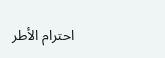احترام الأطر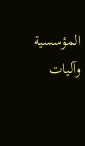المؤسسية وآليات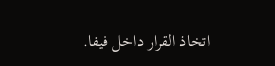اتخاذ القرار داخل فيفا.